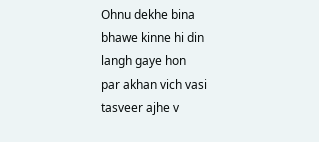Ohnu dekhe bina bhawe kinne hi din langh gaye hon
par akhan vich vasi tasveer ajhe v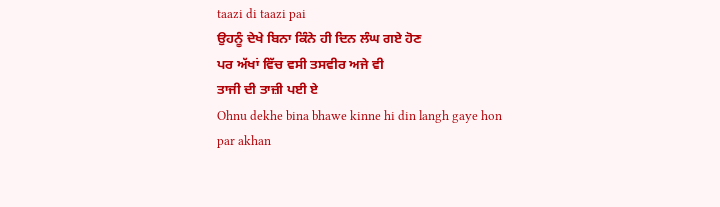taazi di taazi pai
ਉਹਨੂੰ ਦੇਖੇ ਬਿਨਾ ਕਿੰਨੇ ਹੀ ਦਿਨ ਲੰਘ ਗਏ ਹੋਣ
ਪਰ ਅੱਖਾਂ ਵਿੱਚ ਵਸੀ ਤਸਵੀਰ ਅਜੇ ਵੀ
ਤਾਜੀ ਦੀ ਤਾਜ਼ੀ ਪਈ ਏ
Ohnu dekhe bina bhawe kinne hi din langh gaye hon
par akhan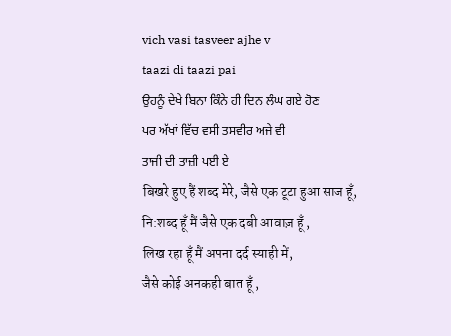vich vasi tasveer ajhe v
taazi di taazi pai
ਉਹਨੂੰ ਦੇਖੇ ਬਿਨਾ ਕਿੰਨੇ ਹੀ ਦਿਨ ਲੰਘ ਗਏ ਹੋਣ
ਪਰ ਅੱਖਾਂ ਵਿੱਚ ਵਸੀ ਤਸਵੀਰ ਅਜੇ ਵੀ
ਤਾਜੀ ਦੀ ਤਾਜ਼ੀ ਪਈ ਏ
बिखरे हुए हैं शब्द मेरे, जैसे एक टूटा हुआ साज हूँ,
नि:शब्द हूँ मैं जैसे एक दबी आवाज़ हूँ ,
लिख रहा हूँ मैं अपना दर्द स्याही में,
जैसे कोई अनकही बात हूँ ,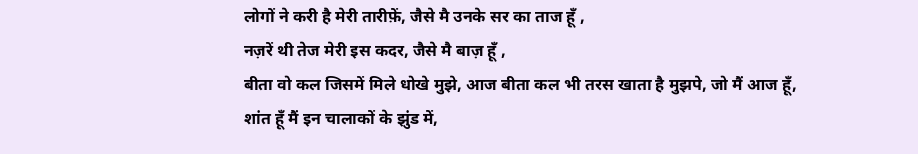लोगों ने करी है मेरी तारीफ़ें, जैसे मै उनके सर का ताज हूँ ,
नज़रें थी तेज मेरी इस कदर, जैसे मै बाज़ हूँ ,
बीता वो कल जिसमें मिले धोखे मुझे, आज बीता कल भी तरस खाता है मुझपे, जो मैं आज हूँ,
शांत हूँ मैं इन चालाकों के झुंड में,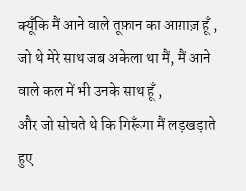क्यूँकि मैं आने वाले तूफ़ान का आग़ाज़ हूँ ,
जो थे मेरे साथ जब अकेला था मैं, मैं आने वाले कल में भी उनके साथ हूँ ,
और जो सोचते थे कि गिरूँगा मैं लड़खड़ाते हुए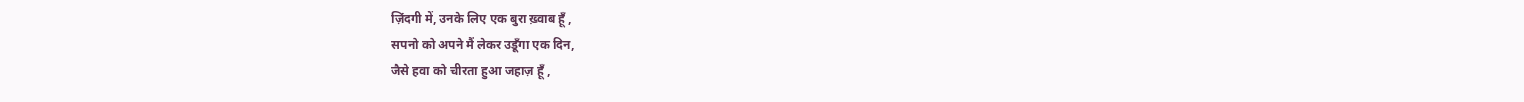ज़िंदगी में, उनके लिए एक बुरा ख़्वाब हूँ ,
सपनो को अपने मैं लेकर उडूँगा एक दिन,
जैसे हवा को चीरता हुआ जहाज़ हूँ ,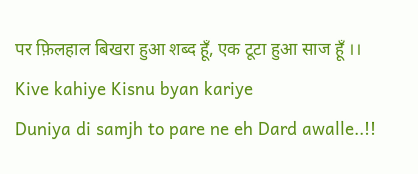पर फ़िलहाल बिखरा हुआ शब्द हूँ, एक टूटा हुआ साज हूँ ।।
Kive kahiye Kisnu byan kariye
Duniya di samjh to pare ne eh Dard awalle..!!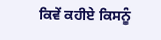ਕਿਵੇਂ ਕਹੀਏ ਕਿਸਨੂੰ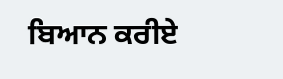ਬਿਆਨ ਕਰੀਏ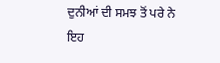ਦੁਨੀਆਂ ਦੀ ਸਮਝ ਤੋਂ ਪਰੇ ਨੇ ਇਹ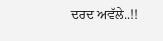ਦਰਦ ਅਵੱਲੇ..!!